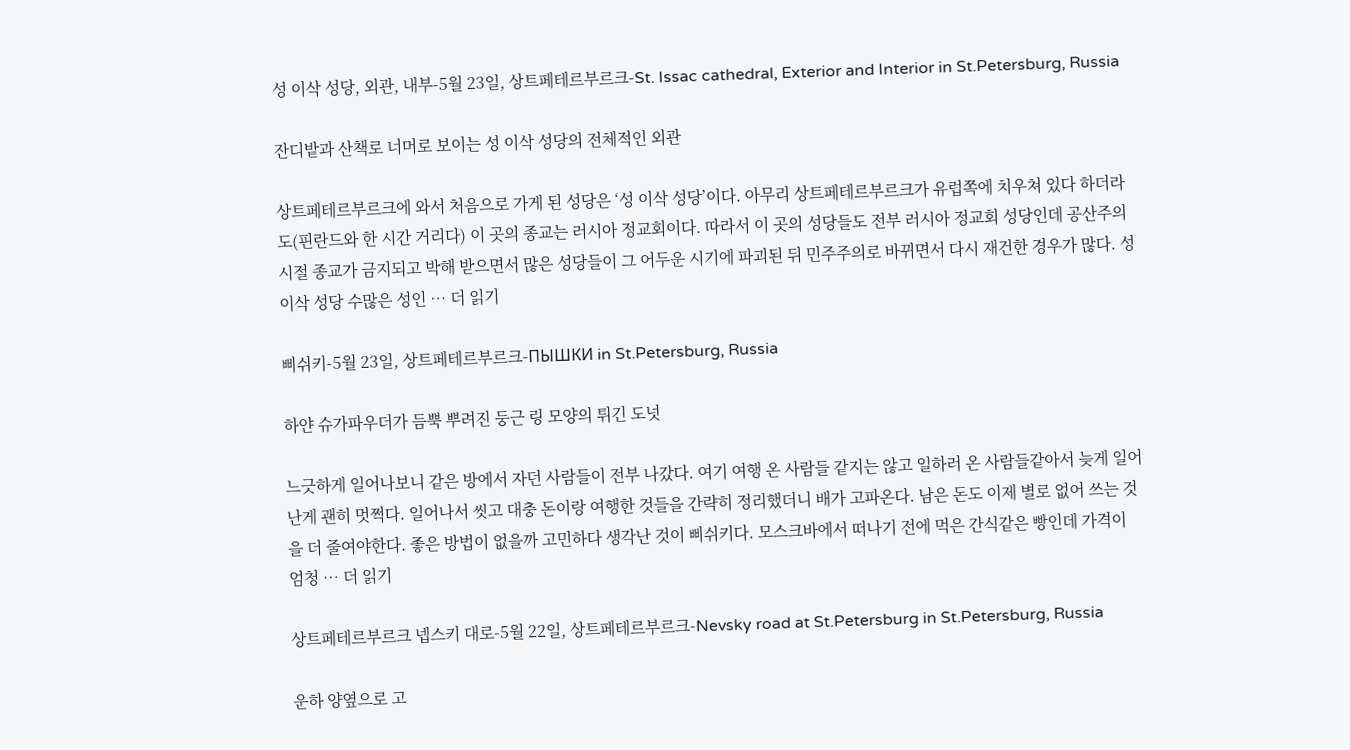성 이삭 성당, 외관, 내부-5월 23일, 상트페테르부르크-St. Issac cathedral, Exterior and Interior in St.Petersburg, Russia

잔디밭과 산책로 너머로 보이는 성 이삭 성당의 전체적인 외관

상트페테르부르크에 와서 처음으로 가게 된 성당은 ‘성 이삭 성당’이다. 아무리 상트페테르부르크가 유럽쪽에 치우쳐 있다 하더라도(핀란드와 한 시간 거리다) 이 곳의 종교는 러시아 정교회이다. 따라서 이 곳의 성당들도 전부 러시아 정교회 성당인데 공산주의 시절 종교가 금지되고 박해 받으면서 많은 성당들이 그 어두운 시기에 파괴된 뒤 민주주의로 바뀌면서 다시 재건한 경우가 많다. 성 이삭 성당 수많은 성인 … 더 읽기

삐쉬키-5월 23일, 상트페테르부르크-ПЫШКИ in St.Petersburg, Russia

하얀 슈가파우더가 듬뿍 뿌려진 둥근 링 모양의 튀긴 도넛

느긋하게 일어나보니 같은 방에서 자던 사람들이 전부 나갔다. 여기 여행 온 사람들 같지는 않고 일하러 온 사람들같아서 늦게 일어난게 괜히 멋쩍다. 일어나서 씻고 대충 돈이랑 여행한 것들을 간략히 정리했더니 배가 고파온다. 남은 돈도 이제 별로 없어 쓰는 것을 더 줄여야한다. 좋은 방법이 없을까 고민하다 생각난 것이 삐쉬키다. 모스크바에서 떠나기 전에 먹은 간식같은 빵인데 가격이 엄청 … 더 읽기

상트페테르부르크 넵스키 대로-5월 22일, 상트페테르부르크-Nevsky road at St.Petersburg in St.Petersburg, Russia

운하 양옆으로 고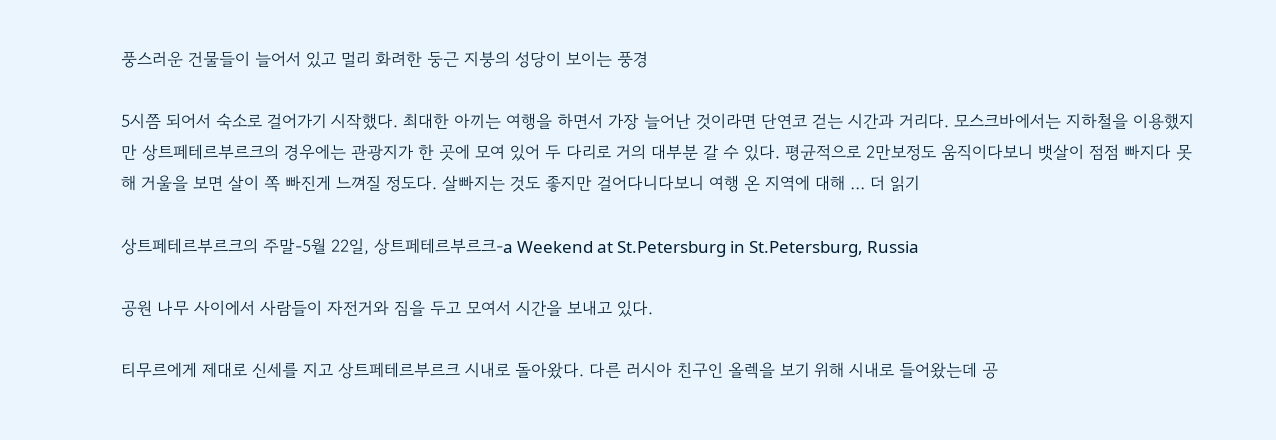풍스러운 건물들이 늘어서 있고 멀리 화려한 둥근 지붕의 성당이 보이는 풍경

5시쯤 되어서 숙소로 걸어가기 시작했다. 최대한 아끼는 여행을 하면서 가장 늘어난 것이라면 단연코 걷는 시간과 거리다. 모스크바에서는 지하철을 이용했지만 상트페테르부르크의 경우에는 관광지가 한 곳에 모여 있어 두 다리로 거의 대부분 갈 수 있다. 평균적으로 2만보정도 움직이다보니 뱃살이 점점 빠지다 못해 거울을 보면 살이 쪽 빠진게 느껴질 정도다. 살빠지는 것도 좋지만 걸어다니다보니 여행 온 지역에 대해 … 더 읽기

상트페테르부르크의 주말-5월 22일, 상트페테르부르크-a Weekend at St.Petersburg in St.Petersburg, Russia

공원 나무 사이에서 사람들이 자전거와 짐을 두고 모여서 시간을 보내고 있다.

티무르에게 제대로 신세를 지고 상트페테르부르크 시내로 돌아왔다. 다른 러시아 친구인 올렉을 보기 위해 시내로 들어왔는데 공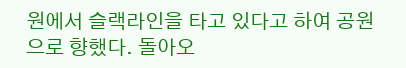원에서 슬랙라인을 타고 있다고 하여 공원으로 향했다. 돌아오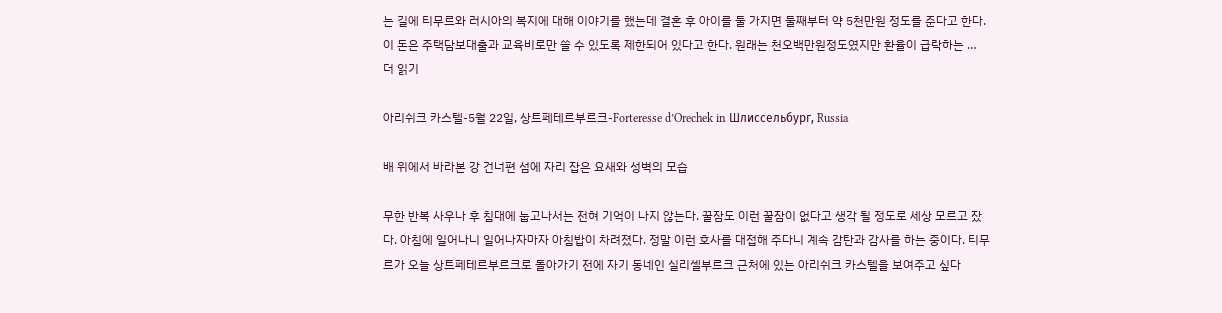는 길에 티무르와 러시아의 복지에 대해 이야기를 했는데 결혼 후 아이를 둘 가지면 둘째부터 약 5천만원 정도를 준다고 한다. 이 돈은 주택담보대출과 교육비로만 쓸 수 있도록 제한되어 있다고 한다. 원래는 천오백만원정도였지만 환율이 급락하는 … 더 읽기

아리쉬크 카스텔-5월 22일, 상트페테르부르크-Forteresse d’Orechek in Шлиссельбург, Russia

배 위에서 바라본 강 건너편 섬에 자리 잡은 요새와 성벽의 모습

무한 반복 사우나 후 침대에 눕고나서는 전혀 기억이 나지 않는다. 꿀잠도 이런 꿀잠이 없다고 생각 될 정도로 세상 모르고 잤다. 아침에 일어나니 일어나자마자 아침밥이 차려졌다. 정말 이런 호사를 대접해 주다니 계속 감탄과 감사를 하는 중이다. 티무르가 오늘 상트페테르부르크로 돌아가기 전에 자기 동네인 실리셀부르크 근처에 있는 아리쉬크 카스텔을 보여주고 싶다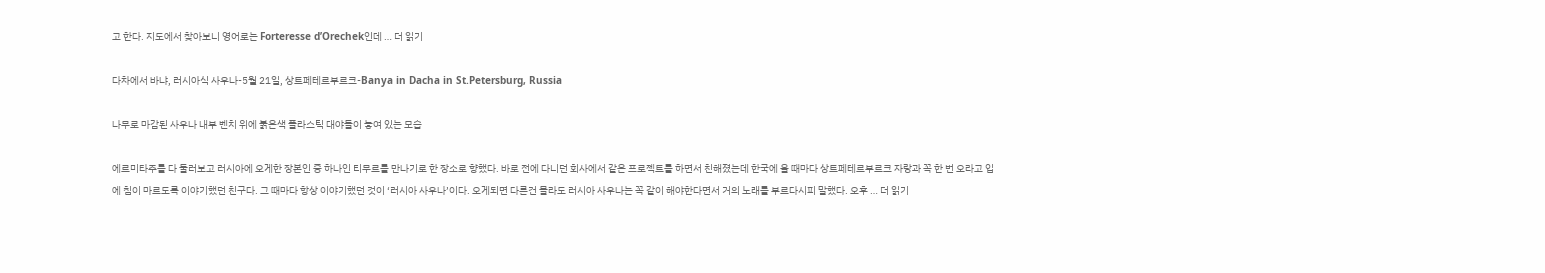고 한다. 지도에서 찾아보니 영어로는 Forteresse d’Orechek인데 … 더 읽기

다차에서 바냐, 러시아식 사우나-5월 21일, 상트페테르부르크-Banya in Dacha in St.Petersburg, Russia

나무로 마감된 사우나 내부 벤치 위에 붉은색 플라스틱 대야들이 놓여 있는 모습

에르미타주를 다 둘러보고 러시아에 오게한 장본인 중 하나인 티무르를 만나기로 한 장소로 향했다. 바로 전에 다니던 회사에서 같은 프로젝트를 하면서 친해졌는데 한국에 올 때마다 상트페테르부르크 자랑과 꼭 한 번 오라고 입에 침이 마르도록 이야기했던 친구다. 그 때마다 항상 이야기했던 것이 ‘러시아 사우나’이다. 오게되면 다른건 몰라도 러시아 사우나는 꼭 같이 해야한다면서 거의 노래를 부르다시피 말했다. 오후 … 더 읽기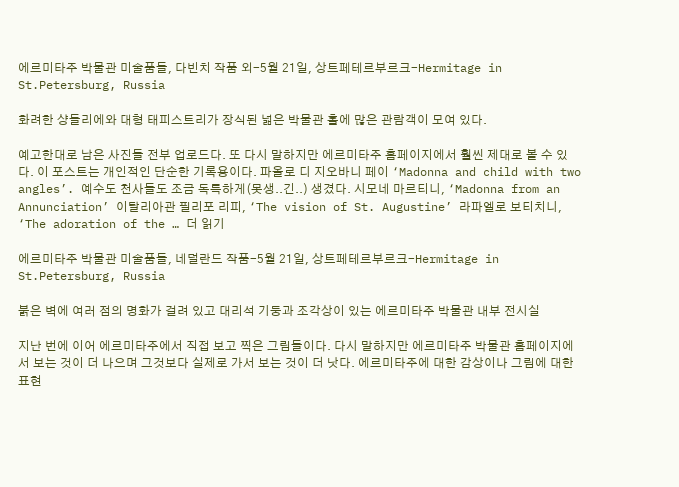에르미타주 박물관 미술품들, 다빈치 작품 외-5월 21일, 상트페테르부르크-Hermitage in St.Petersburg, Russia

화려한 샹들리에와 대형 태피스트리가 장식된 넓은 박물관 홀에 많은 관람객이 모여 있다.

예고한대로 남은 사진들 전부 업로드다. 또 다시 말하지만 에르미타주 홈페이지에서 훨씬 제대로 볼 수 있다. 이 포스트는 개인적인 단순한 기록용이다. 파올로 디 지오바니 페이 ‘Madonna and child with two angles’. 예수도 천사들도 조금 독특하게(못생..긴..) 생겼다. 시모네 마르티니, ‘Madonna from an Annunciation’ 이탈리아관 필리포 리피, ‘The vision of St. Augustine’ 라파엘로 보티치니, ‘The adoration of the … 더 읽기

에르미타주 박물관 미술품들, 네덜란드 작품-5월 21일, 상트페테르부르크-Hermitage in St.Petersburg, Russia

붉은 벽에 여러 점의 명화가 걸려 있고 대리석 기둥과 조각상이 있는 에르미타주 박물관 내부 전시실

지난 번에 이어 에르미타주에서 직접 보고 찍은 그림들이다. 다시 말하지만 에르미타주 박물관 홈페이지에서 보는 것이 더 나으며 그것보다 실제로 가서 보는 것이 더 낫다. 에르미타주에 대한 감상이나 그림에 대한 표현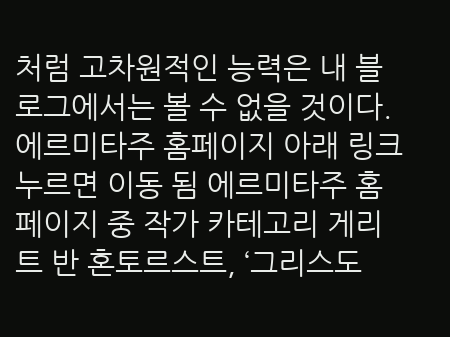처럼 고차원적인 능력은 내 블로그에서는 볼 수 없을 것이다. 에르미타주 홈페이지 아래 링크 누르면 이동 됨 에르미타주 홈페이지 중 작가 카테고리 게리트 반 혼토르스트, ‘그리스도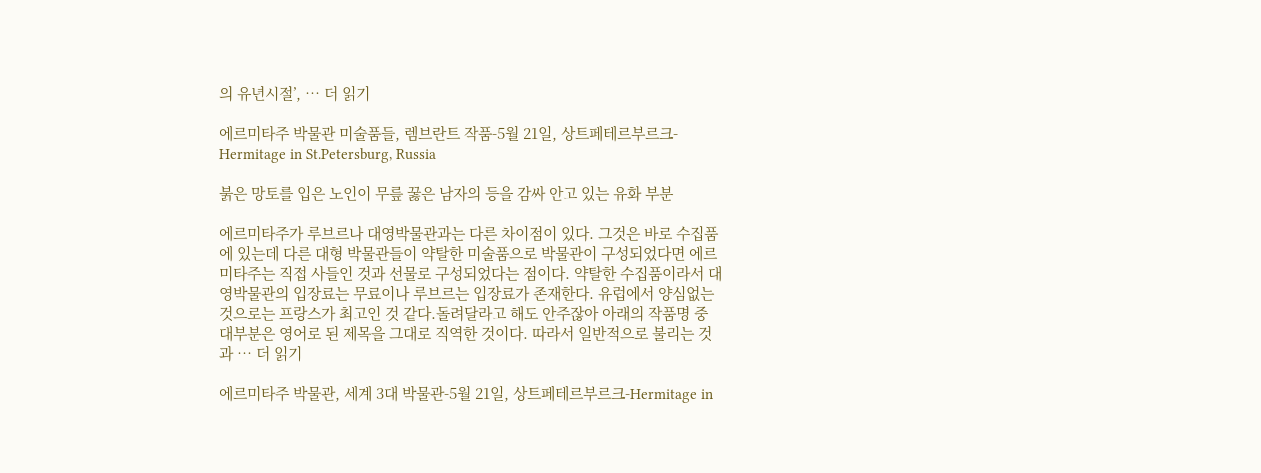의 유년시절’, … 더 읽기

에르미타주 박물관 미술품들, 렘브란트 작품-5월 21일, 상트페테르부르크-Hermitage in St.Petersburg, Russia

붉은 망토를 입은 노인이 무릎 꿇은 남자의 등을 감싸 안고 있는 유화 부분

에르미타주가 루브르나 대영박물관과는 다른 차이점이 있다. 그것은 바로 수집품에 있는데 다른 대형 박물관들이 약탈한 미술품으로 박물관이 구성되었다면 에르미타주는 직접 사들인 것과 선물로 구성되었다는 점이다. 약탈한 수집품이라서 대영박물관의 입장료는 무료이나 루브르는 입장료가 존재한다. 유럽에서 양심없는 것으로는 프랑스가 최고인 것 같다.돌려달라고 해도 안주잖아 아래의 작품명 중 대부분은 영어로 된 제목을 그대로 직역한 것이다. 따라서 일반적으로 불리는 것과 … 더 읽기

에르미타주 박물관, 세계 3대 박물관-5월 21일, 상트페테르부르크-Hermitage in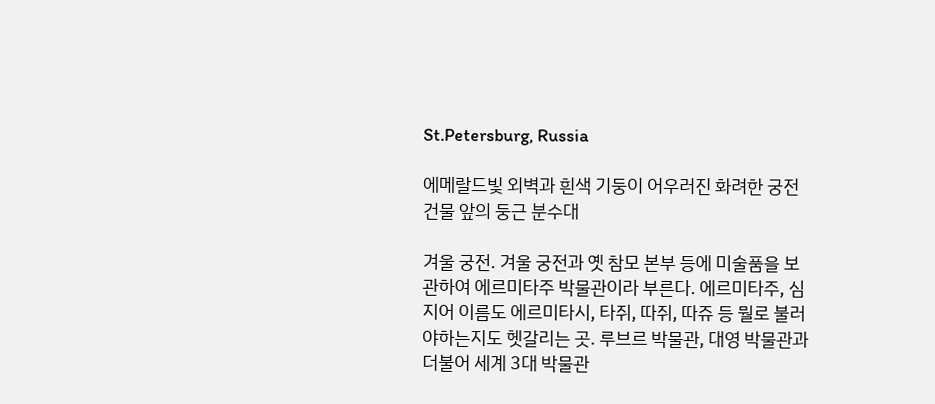St.Petersburg, Russia

에메랄드빛 외벽과 흰색 기둥이 어우러진 화려한 궁전 건물 앞의 둥근 분수대

겨울 궁전. 겨울 궁전과 옛 참모 본부 등에 미술품을 보관하여 에르미타주 박물관이라 부른다. 에르미타주, 심지어 이름도 에르미타시, 타쥐, 따쥐, 따쥬 등 뭘로 불러야하는지도 헷갈리는 곳. 루브르 박물관, 대영 박물관과 더불어 세계 3대 박물관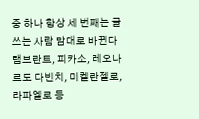중 하나 항상 세 번째는 글쓰는 사람 맘대로 바뀐다 램브란트, 피카소, 레오나르도 다빈치, 미켈란젤로, 라파엘로 등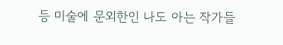등 미술에 문외한인 나도 아는 작가들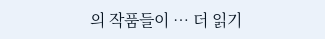의 작품들이 … 더 읽기